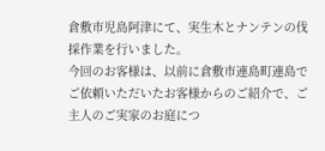倉敷市児島阿津にて、実生木とナンテンの伐採作業を行いました。
今回のお客様は、以前に倉敷市連島町連島でご依頼いただいたお客様からのご紹介で、ご主人のご実家のお庭につ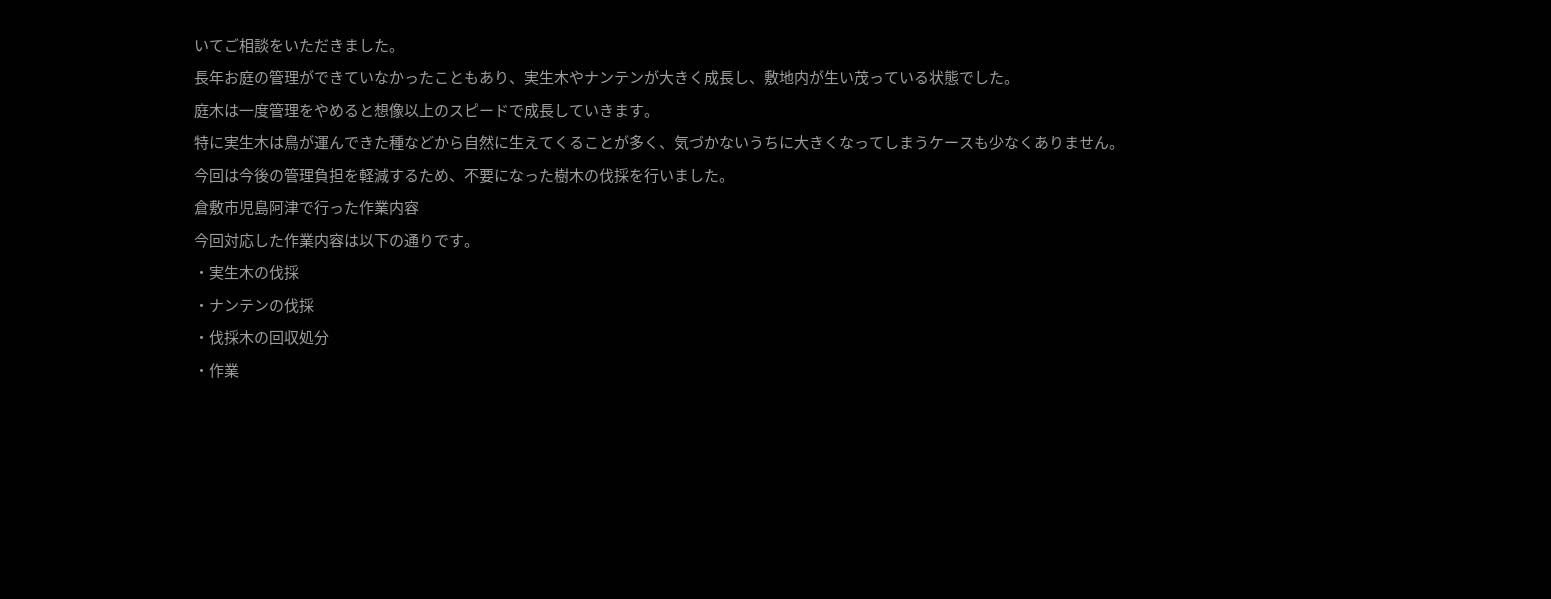いてご相談をいただきました。
長年お庭の管理ができていなかったこともあり、実生木やナンテンが大きく成長し、敷地内が生い茂っている状態でした。
庭木は一度管理をやめると想像以上のスピードで成長していきます。
特に実生木は鳥が運んできた種などから自然に生えてくることが多く、気づかないうちに大きくなってしまうケースも少なくありません。
今回は今後の管理負担を軽減するため、不要になった樹木の伐採を行いました。
倉敷市児島阿津で行った作業内容
今回対応した作業内容は以下の通りです。
・実生木の伐採
・ナンテンの伐採
・伐採木の回収処分
・作業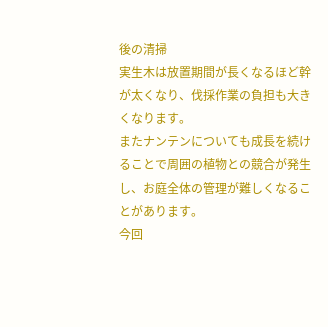後の清掃
実生木は放置期間が長くなるほど幹が太くなり、伐採作業の負担も大きくなります。
またナンテンについても成長を続けることで周囲の植物との競合が発生し、お庭全体の管理が難しくなることがあります。
今回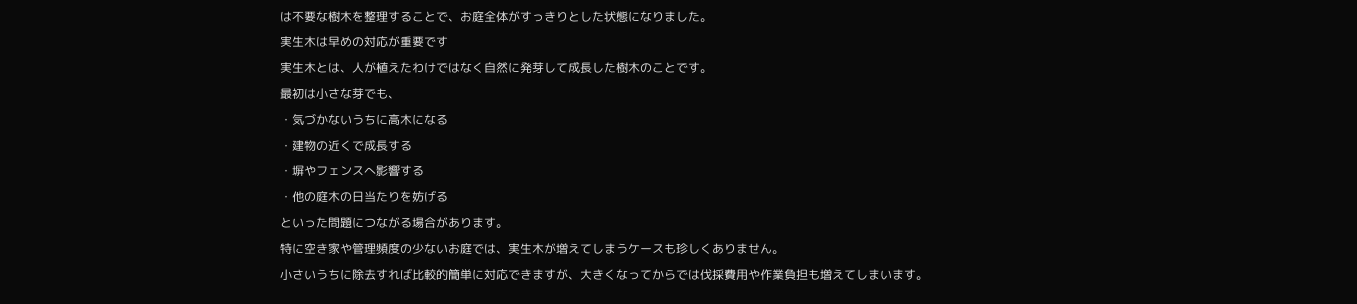は不要な樹木を整理することで、お庭全体がすっきりとした状態になりました。
実生木は早めの対応が重要です
実生木とは、人が植えたわけではなく自然に発芽して成長した樹木のことです。
最初は小さな芽でも、
・気づかないうちに高木になる
・建物の近くで成長する
・塀やフェンスへ影響する
・他の庭木の日当たりを妨げる
といった問題につながる場合があります。
特に空き家や管理頻度の少ないお庭では、実生木が増えてしまうケースも珍しくありません。
小さいうちに除去すれば比較的簡単に対応できますが、大きくなってからでは伐採費用や作業負担も増えてしまいます。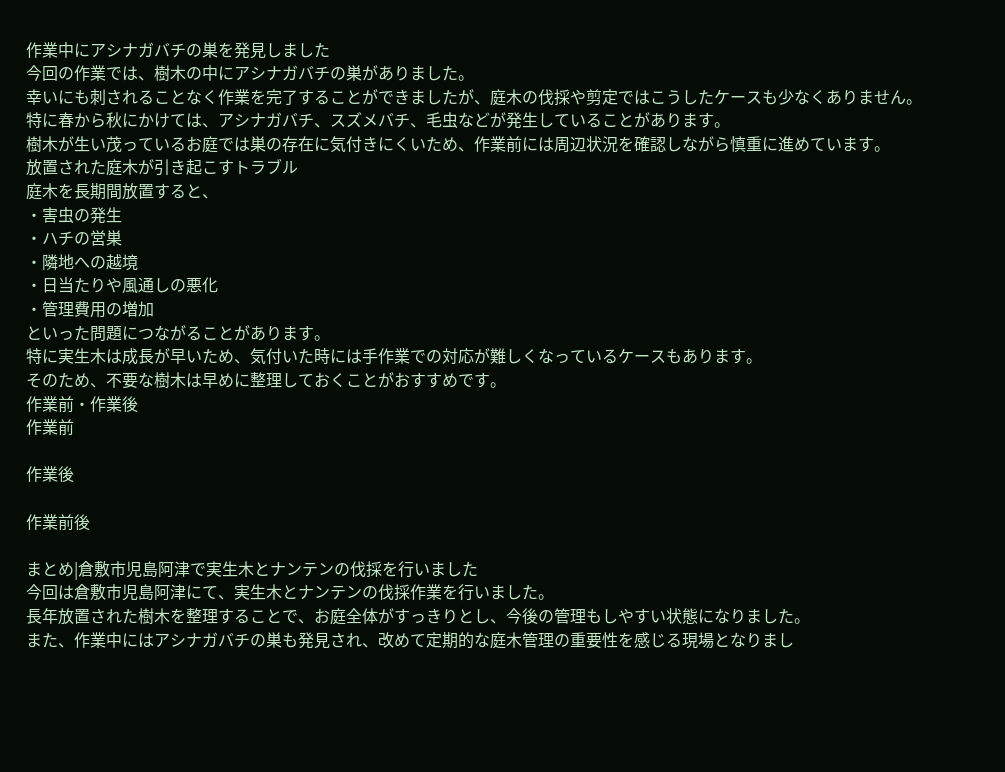作業中にアシナガバチの巣を発見しました
今回の作業では、樹木の中にアシナガバチの巣がありました。
幸いにも刺されることなく作業を完了することができましたが、庭木の伐採や剪定ではこうしたケースも少なくありません。
特に春から秋にかけては、アシナガバチ、スズメバチ、毛虫などが発生していることがあります。
樹木が生い茂っているお庭では巣の存在に気付きにくいため、作業前には周辺状況を確認しながら慎重に進めています。
放置された庭木が引き起こすトラブル
庭木を長期間放置すると、
・害虫の発生
・ハチの営巣
・隣地への越境
・日当たりや風通しの悪化
・管理費用の増加
といった問題につながることがあります。
特に実生木は成長が早いため、気付いた時には手作業での対応が難しくなっているケースもあります。
そのため、不要な樹木は早めに整理しておくことがおすすめです。
作業前・作業後
作業前

作業後

作業前後

まとめ|倉敷市児島阿津で実生木とナンテンの伐採を行いました
今回は倉敷市児島阿津にて、実生木とナンテンの伐採作業を行いました。
長年放置された樹木を整理することで、お庭全体がすっきりとし、今後の管理もしやすい状態になりました。
また、作業中にはアシナガバチの巣も発見され、改めて定期的な庭木管理の重要性を感じる現場となりまし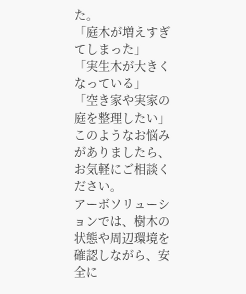た。
「庭木が増えすぎてしまった」
「実生木が大きくなっている」
「空き家や実家の庭を整理したい」
このようなお悩みがありましたら、お気軽にご相談ください。
アーボソリューションでは、樹木の状態や周辺環境を確認しながら、安全に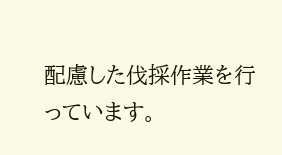配慮した伐採作業を行っています。